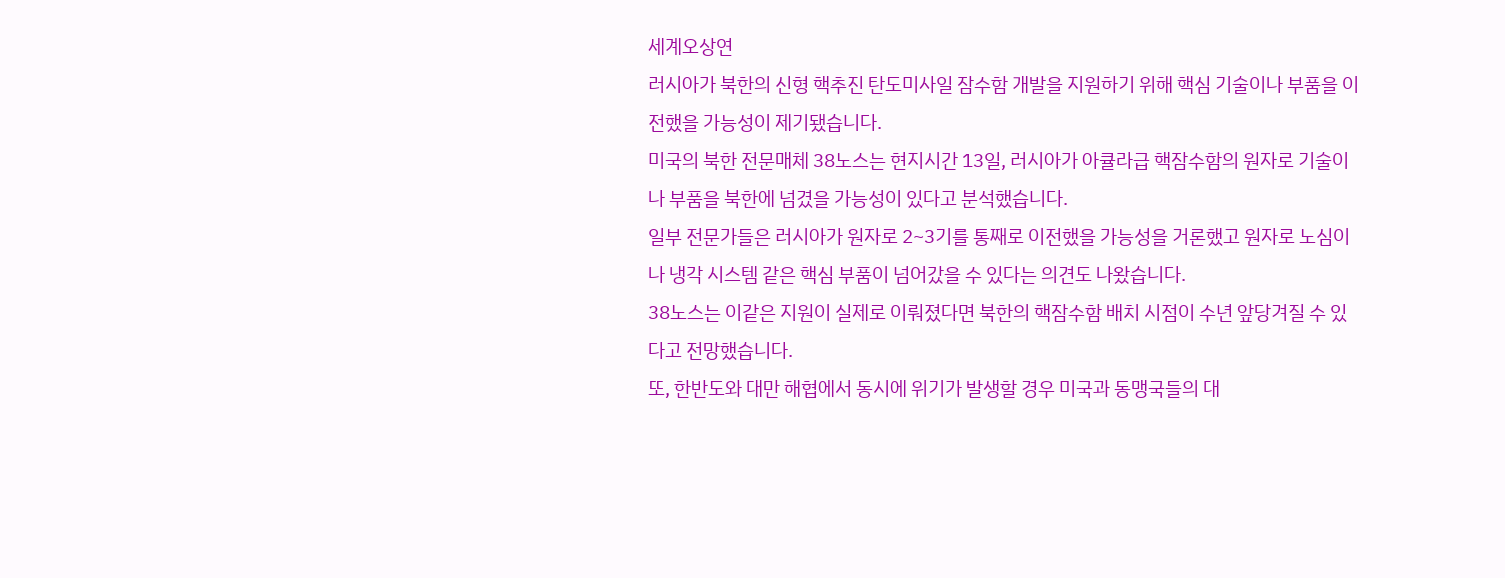세계오상연
러시아가 북한의 신형 핵추진 탄도미사일 잠수함 개발을 지원하기 위해 핵심 기술이나 부품을 이전했을 가능성이 제기됐습니다.
미국의 북한 전문매체 38노스는 현지시간 13일, 러시아가 아큘라급 핵잠수함의 원자로 기술이나 부품을 북한에 넘겼을 가능성이 있다고 분석했습니다.
일부 전문가들은 러시아가 원자로 2~3기를 통째로 이전했을 가능성을 거론했고 원자로 노심이나 냉각 시스템 같은 핵심 부품이 넘어갔을 수 있다는 의견도 나왔습니다.
38노스는 이같은 지원이 실제로 이뤄졌다면 북한의 핵잠수함 배치 시점이 수년 앞당겨질 수 있다고 전망했습니다.
또, 한반도와 대만 해협에서 동시에 위기가 발생할 경우 미국과 동맹국들의 대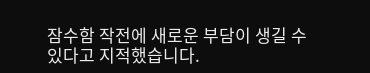잠수함 작전에 새로운 부담이 생길 수 있다고 지적했습니다.